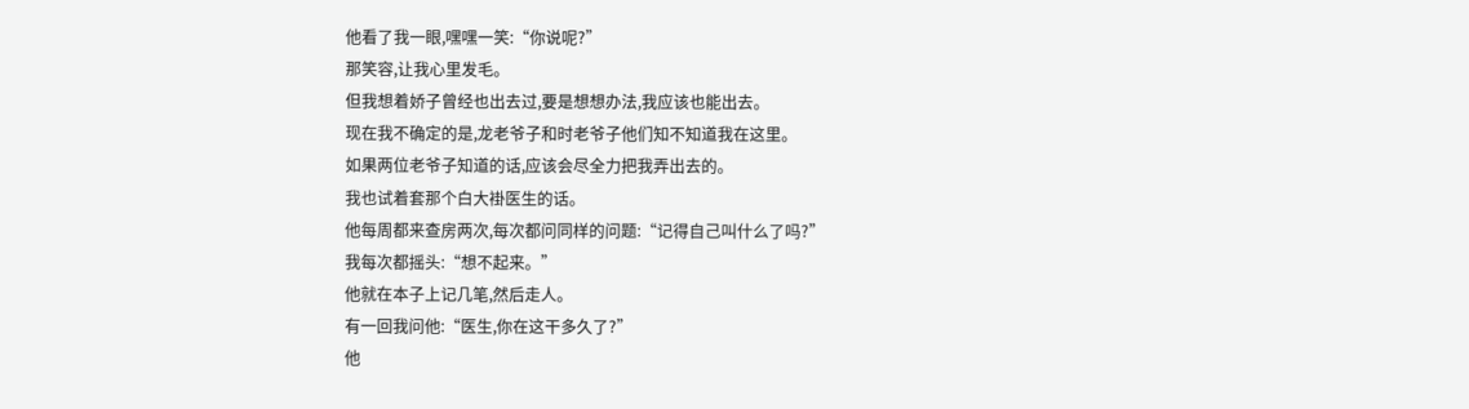他看了我一眼,嘿嘿一笑:“你说呢?”
那笑容,让我心里发毛。
但我想着娇子曾经也出去过,要是想想办法,我应该也能出去。
现在我不确定的是,龙老爷子和时老爷子他们知不知道我在这里。
如果两位老爷子知道的话,应该会尽全力把我弄出去的。
我也试着套那个白大褂医生的话。
他每周都来查房两次,每次都问同样的问题:“记得自己叫什么了吗?”
我每次都摇头:“想不起来。”
他就在本子上记几笔,然后走人。
有一回我问他:“医生,你在这干多久了?”
他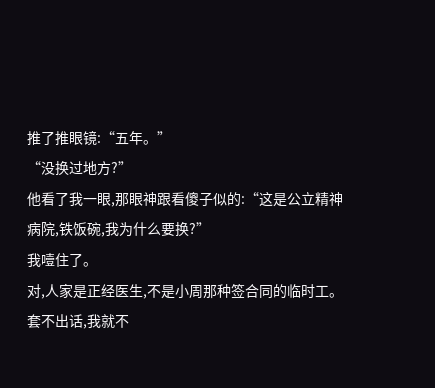推了推眼镜:“五年。”
“没换过地方?”
他看了我一眼,那眼神跟看傻子似的:“这是公立精神病院,铁饭碗,我为什么要换?”
我噎住了。
对,人家是正经医生,不是小周那种签合同的临时工。
套不出话,我就不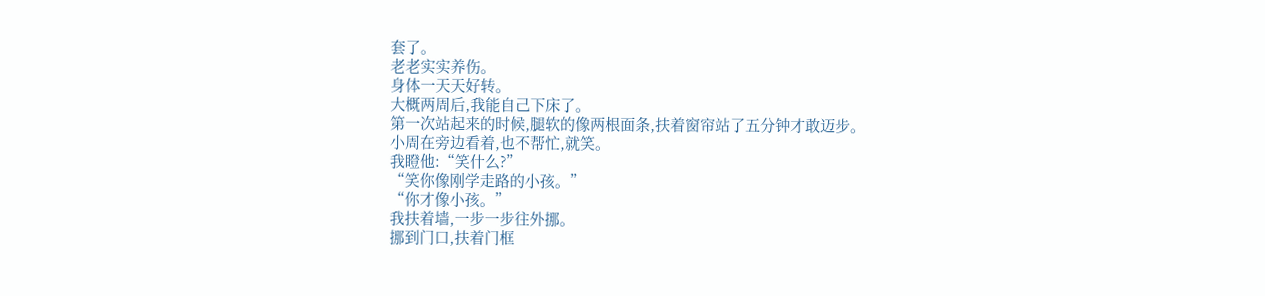套了。
老老实实养伤。
身体一天天好转。
大概两周后,我能自己下床了。
第一次站起来的时候,腿软的像两根面条,扶着窗帘站了五分钟才敢迈步。
小周在旁边看着,也不帮忙,就笑。
我瞪他:“笑什么?”
“笑你像刚学走路的小孩。”
“你才像小孩。”
我扶着墙,一步一步往外挪。
挪到门口,扶着门框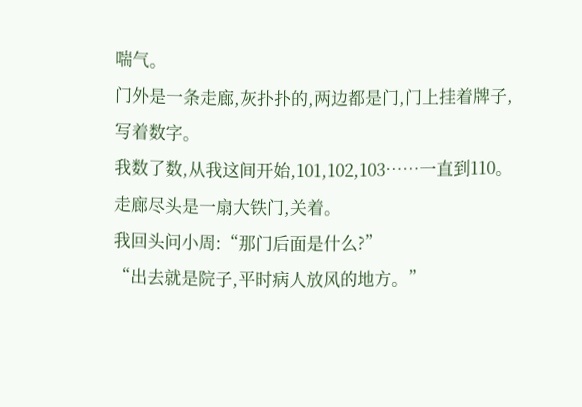喘气。
门外是一条走廊,灰扑扑的,两边都是门,门上挂着牌子,写着数字。
我数了数,从我这间开始,101,102,103……一直到110。
走廊尽头是一扇大铁门,关着。
我回头问小周:“那门后面是什么?”
“出去就是院子,平时病人放风的地方。”